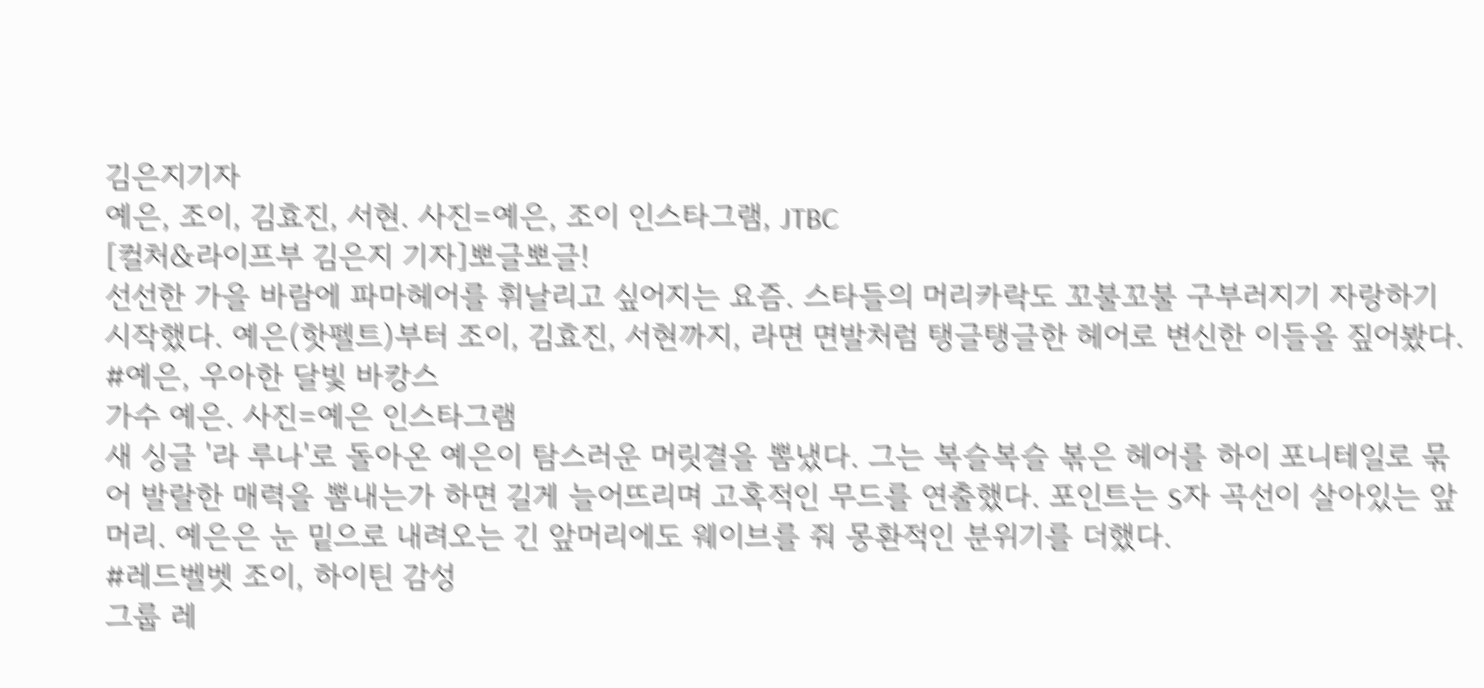김은지기자
예은, 조이, 김효진, 서현. 사진=예은, 조이 인스타그램, JTBC
[컬처&라이프부 김은지 기자]뽀글뽀글!
선선한 가을 바람에 파마헤어를 휘날리고 싶어지는 요즘. 스타들의 머리카락도 꼬불꼬불 구부러지기 자랑하기 시작했다. 예은(핫펠트)부터 조이, 김효진, 서현까지, 라면 면발처럼 탱글탱글한 헤어로 변신한 이들을 짚어봤다.
#예은, 우아한 달빛 바캉스
가수 예은. 사진=예은 인스타그램
새 싱글 '라 루나'로 돌아온 예은이 탐스러운 머릿결을 뽐냈다. 그는 복슬복슬 볶은 헤어를 하이 포니테일로 묶어 발랄한 매력을 뽐내는가 하면 길게 늘어뜨리며 고혹적인 무드를 연출했다. 포인트는 S자 곡선이 살아있는 앞머리. 예은은 눈 밑으로 내려오는 긴 앞머리에도 웨이브를 줘 몽환적인 분위기를 더했다.
#레드벨벳 조이, 하이틴 감성
그룹 레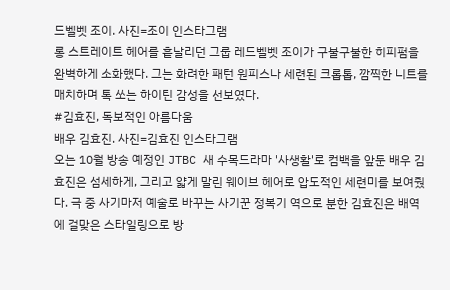드벨벳 조이. 사진=조이 인스타그램
롱 스트레이트 헤어를 흩날리던 그룹 레드벨벳 조이가 구불구불한 히피펌을 완벽하게 소화했다. 그는 화려한 패턴 원피스나 세련된 크롭톱, 깜찍한 니트를 매치하며 톡 쏘는 하이틴 감성을 선보였다.
#김효진, 독보적인 아름다움
배우 김효진. 사진=김효진 인스타그램
오는 10월 방송 예정인 JTBC 새 수목드라마 '사생활'로 컴백을 앞둔 배우 김효진은 섬세하게, 그리고 얇게 말린 웨이브 헤어로 압도적인 세련미를 보여줬다. 극 중 사기마저 예술로 바꾸는 사기꾼 정복기 역으로 분한 김효진은 배역에 걸맞은 스타일링으로 방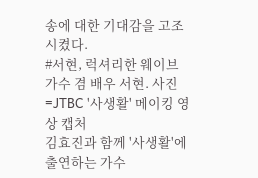송에 대한 기대감을 고조시켰다.
#서현, 럭셔리한 웨이브
가수 겸 배우 서현. 사진=JTBC '사생활' 메이킹 영상 캡처
김효진과 함께 '사생활'에 출연하는 가수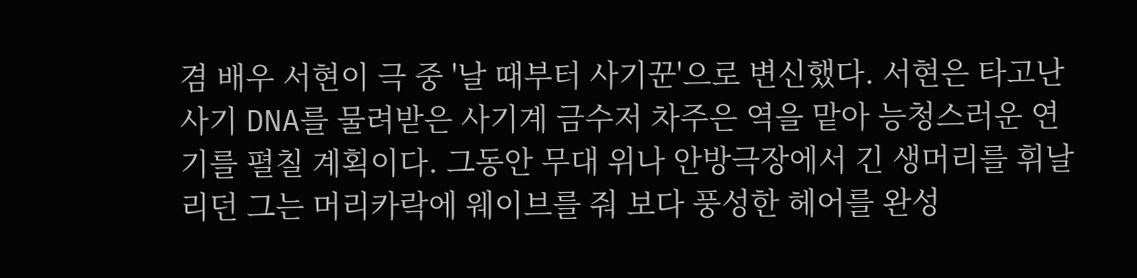겸 배우 서현이 극 중 '날 때부터 사기꾼'으로 변신했다. 서현은 타고난 사기 DNA를 물려받은 사기계 금수저 차주은 역을 맡아 능청스러운 연기를 펼칠 계획이다. 그동안 무대 위나 안방극장에서 긴 생머리를 휘날리던 그는 머리카락에 웨이브를 줘 보다 풍성한 헤어를 완성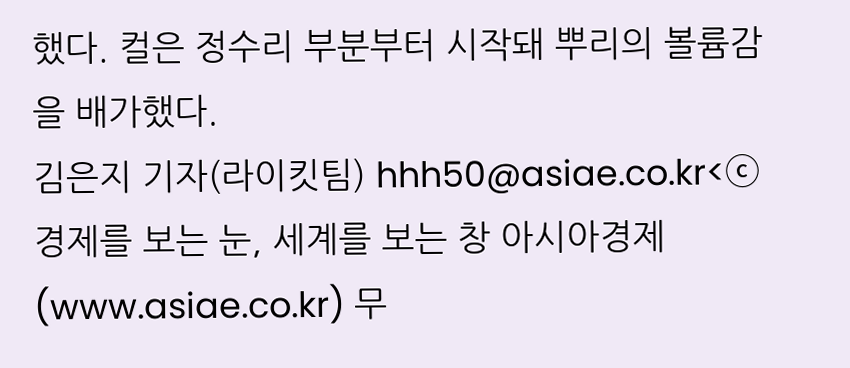했다. 컬은 정수리 부분부터 시작돼 뿌리의 볼륨감을 배가했다.
김은지 기자(라이킷팀) hhh50@asiae.co.kr<ⓒ경제를 보는 눈, 세계를 보는 창 아시아경제(www.asiae.co.kr) 무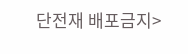단전재 배포금지>